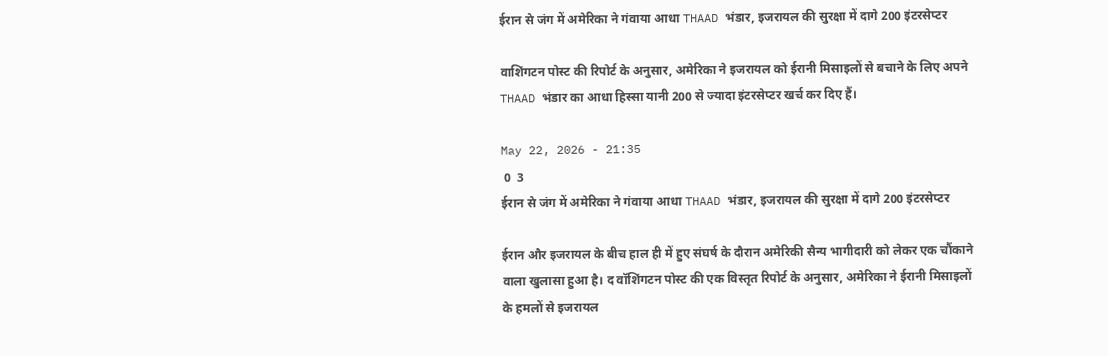ईरान से जंग में अमेरिका ने गंवाया आधा THAAD भंडार, इजरायल की सुरक्षा में दागे 200 इंटरसेप्टर

वाशिंगटन पोस्ट की रिपोर्ट के अनुसार, अमेरिका ने इजरायल को ईरानी मिसाइलों से बचाने के लिए अपने THAAD भंडार का आधा हिस्सा यानी 200 से ज्यादा इंटरसेप्टर खर्च कर दिए हैं।

May 22, 2026 - 21:35
 0  3
ईरान से जंग में अमेरिका ने गंवाया आधा THAAD भंडार, इजरायल की सुरक्षा में दागे 200 इंटरसेप्टर

ईरान और इजरायल के बीच हाल ही में हुए संघर्ष के दौरान अमेरिकी सैन्य भागीदारी को लेकर एक चौंकाने वाला खुलासा हुआ है। द वॉशिंगटन पोस्ट की एक विस्तृत रिपोर्ट के अनुसार, अमेरिका ने ईरानी मिसाइलों के हमलों से इजरायल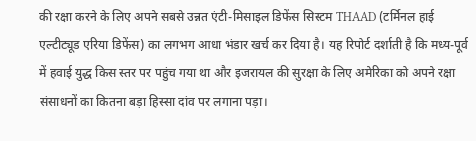की रक्षा करने के लिए अपने सबसे उन्नत एंटी-मिसाइल डिफेंस सिस्टम THAAD (टर्मिनल हाई एल्टीट्यूड एरिया डिफेंस) का लगभग आधा भंडार खर्च कर दिया है। यह रिपोर्ट दर्शाती है कि मध्य-पूर्व में हवाई युद्ध किस स्तर पर पहुंच गया था और इजरायल की सुरक्षा के लिए अमेरिका को अपने रक्षा संसाधनों का कितना बड़ा हिस्सा दांव पर लगाना पड़ा।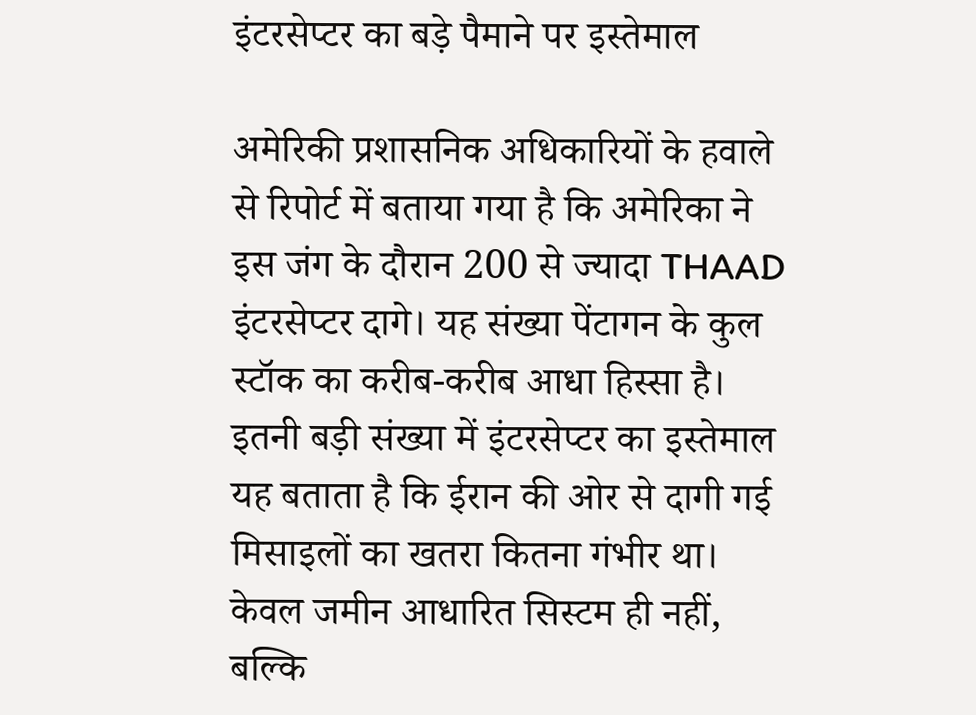इंटरसेप्टर का बड़े पैमाने पर इस्तेमाल

अमेरिकी प्रशासनिक अधिकारियों के हवाले से रिपोर्ट में बताया गया है कि अमेरिका ने इस जंग के दौरान 200 से ज्यादा THAAD इंटरसेप्टर दागे। यह संख्या पेंटागन के कुल स्टॉक का करीब-करीब आधा हिस्सा है। इतनी बड़ी संख्या में इंटरसेप्टर का इस्तेमाल यह बताता है कि ईरान की ओर से दागी गई मिसाइलों का खतरा कितना गंभीर था। केवल जमीन आधारित सिस्टम ही नहीं, बल्कि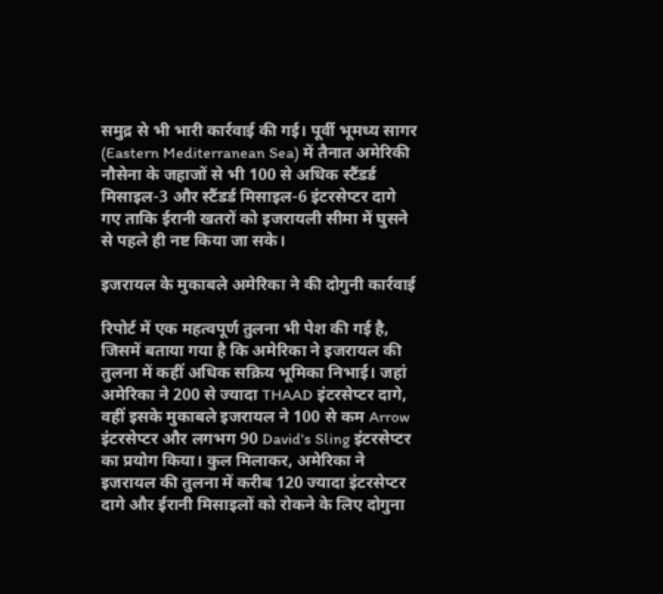समुद्र से भी भारी कार्रवाई की गई। पूर्वी भूमध्य सागर (Eastern Mediterranean Sea) में तैनात अमेरिकी नौसेना के जहाजों से भी 100 से अधिक स्टैंडर्ड मिसाइल-3 और स्टैंडर्ड मिसाइल-6 इंटरसेप्टर दागे गए ताकि ईरानी खतरों को इजरायली सीमा में घुसने से पहले ही नष्ट किया जा सके।

इजरायल के मुकाबले अमेरिका ने की दोगुनी कार्रवाई

रिपोर्ट में एक महत्वपूर्ण तुलना भी पेश की गई है, जिसमें बताया गया है कि अमेरिका ने इजरायल की तुलना में कहीं अधिक सक्रिय भूमिका निभाई। जहां अमेरिका ने 200 से ज्यादा THAAD इंटरसेप्टर दागे, वहीं इसके मुकाबले इजरायल ने 100 से कम Arrow इंटरसेप्टर और लगभग 90 David's Sling इंटरसेप्टर का प्रयोग किया। कुल मिलाकर, अमेरिका ने इजरायल की तुलना में करीब 120 ज्यादा इंटरसेप्टर दागे और ईरानी मिसाइलों को रोकने के लिए दोगुना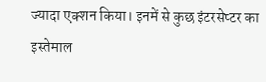ज्यादा एक्शन किया। इनमें से कुछ इंटरसेप्टर का इस्तेमाल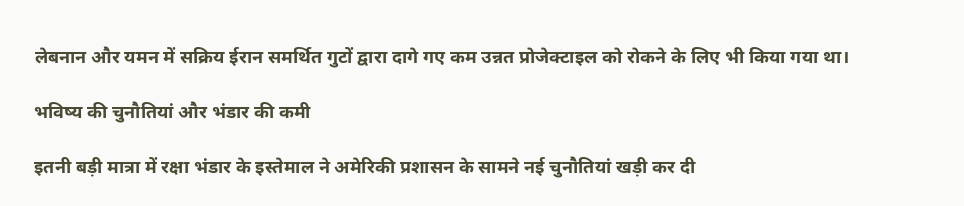लेबनान और यमन में सक्रिय ईरान समर्थित गुटों द्वारा दागे गए कम उन्नत प्रोजेक्टाइल को रोकने के लिए भी किया गया था।

भविष्य की चुनौतियां और भंडार की कमी

इतनी बड़ी मात्रा में रक्षा भंडार के इस्तेमाल ने अमेरिकी प्रशासन के सामने नई चुनौतियां खड़ी कर दी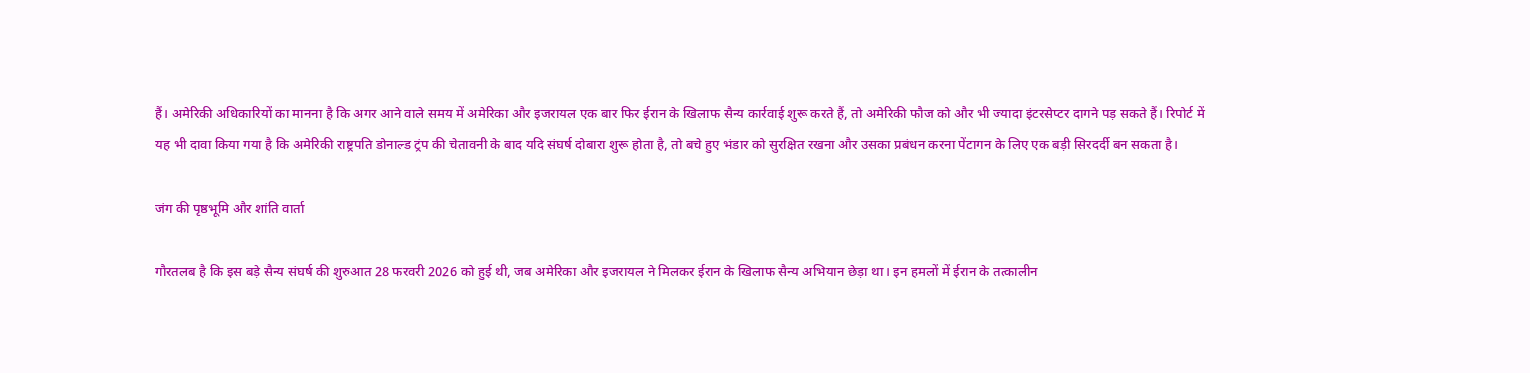हैं। अमेरिकी अधिकारियों का मानना है कि अगर आने वाले समय में अमेरिका और इजरायल एक बार फिर ईरान के खिलाफ सैन्य कार्रवाई शुरू करते हैं, तो अमेरिकी फौज को और भी ज्यादा इंटरसेप्टर दागने पड़ सकते हैं। रिपोर्ट में यह भी दावा किया गया है कि अमेरिकी राष्ट्रपति डोनाल्ड ट्रंप की चेतावनी के बाद यदि संघर्ष दोबारा शुरू होता है, तो बचे हुए भंडार को सुरक्षित रखना और उसका प्रबंधन करना पेंटागन के लिए एक बड़ी सिरदर्दी बन सकता है।

जंग की पृष्ठभूमि और शांति वार्ता

गौरतलब है कि इस बड़े सैन्य संघर्ष की शुरुआत 28 फरवरी 2026 को हुई थी, जब अमेरिका और इजरायल ने मिलकर ईरान के खिलाफ सैन्य अभियान छेड़ा था। इन हमलों में ईरान के तत्कालीन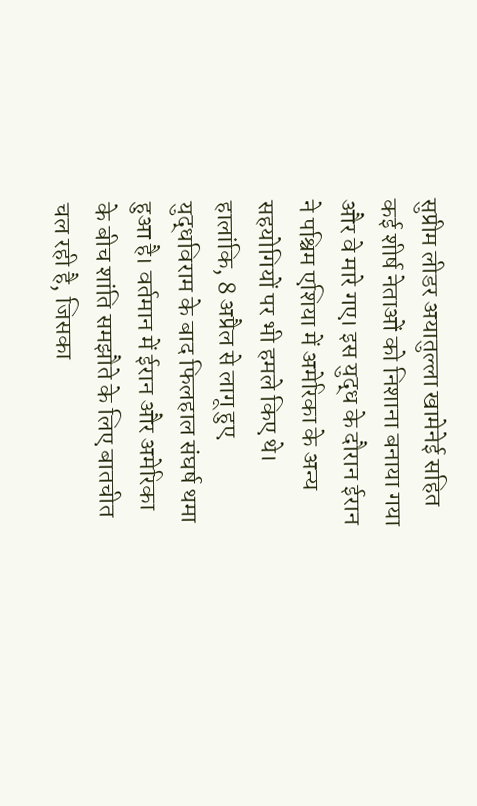सुप्रीम लीडर अयातुल्ला खामेनेई सहित कई शीर्ष नेताओं को निशाना बनाया गया और वे मारे गए। इस युद्ध के दौरान ईरान ने पश्चिम एशिया में अमेरिका के अन्य सहयोगियों पर भी हमले किए थे। हालांकि, 8 अप्रैल से लागू हुए युद्धविराम के बाद फिलहाल संघर्ष थमा हुआ है। वर्तमान में ईरान और अमेरिका के बीच शांति समझौते के लिए बातचीत चल रही है, जिसका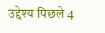उद्देश्य पिछले 4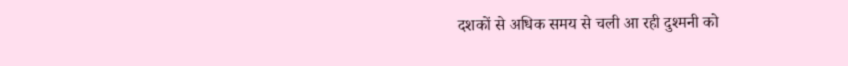दशकों से अधिक समय से चली आ रही दुश्मनी को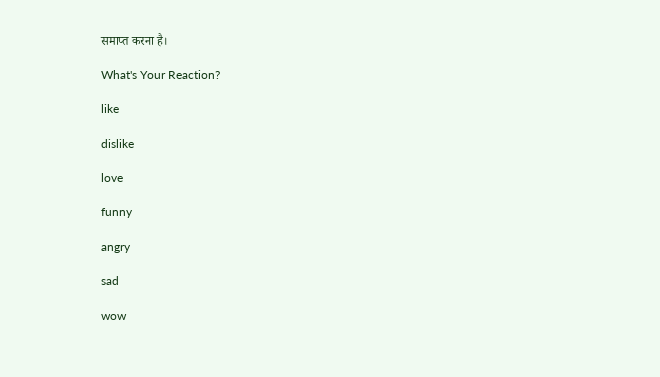समाप्त करना है।

What's Your Reaction?

like

dislike

love

funny

angry

sad

wow